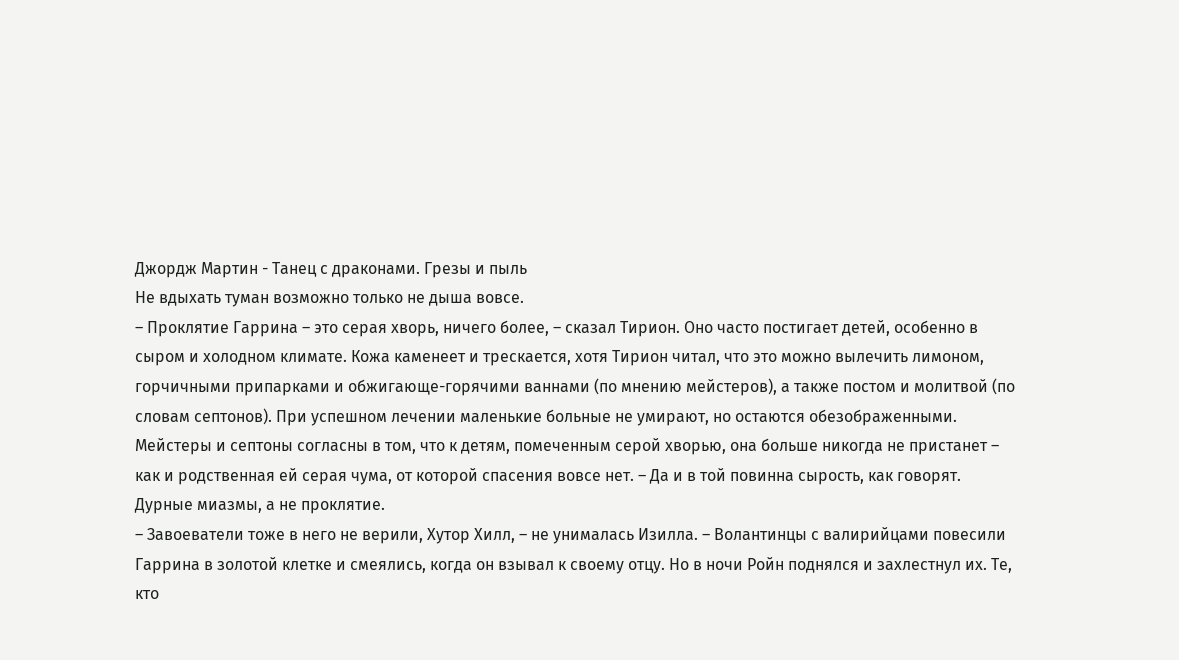Джордж Мартин - Танец с драконами. Грезы и пыль
Не вдыхать туман возможно только не дыша вовсе.
– Проклятие Гаррина – это серая хворь, ничего более, – сказал Тирион. Оно часто постигает детей, особенно в сыром и холодном климате. Кожа каменеет и трескается, хотя Тирион читал, что это можно вылечить лимоном, горчичными припарками и обжигающе-горячими ваннами (по мнению мейстеров), а также постом и молитвой (по словам септонов). При успешном лечении маленькие больные не умирают, но остаются обезображенными. Мейстеры и септоны согласны в том, что к детям, помеченным серой хворью, она больше никогда не пристанет – как и родственная ей серая чума, от которой спасения вовсе нет. – Да и в той повинна сырость, как говорят. Дурные миазмы, а не проклятие.
– Завоеватели тоже в него не верили, Хутор Хилл, – не унималась Изилла. – Волантинцы с валирийцами повесили Гаррина в золотой клетке и смеялись, когда он взывал к своему отцу. Но в ночи Ройн поднялся и захлестнул их. Те, кто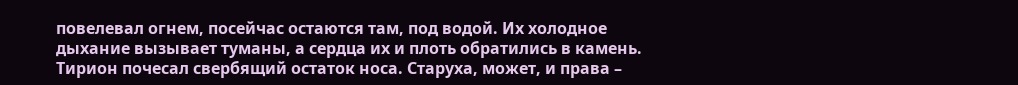повелевал огнем, посейчас остаются там, под водой. Их холодное дыхание вызывает туманы, а сердца их и плоть обратились в камень.
Тирион почесал свербящий остаток носа. Старуха, может, и права –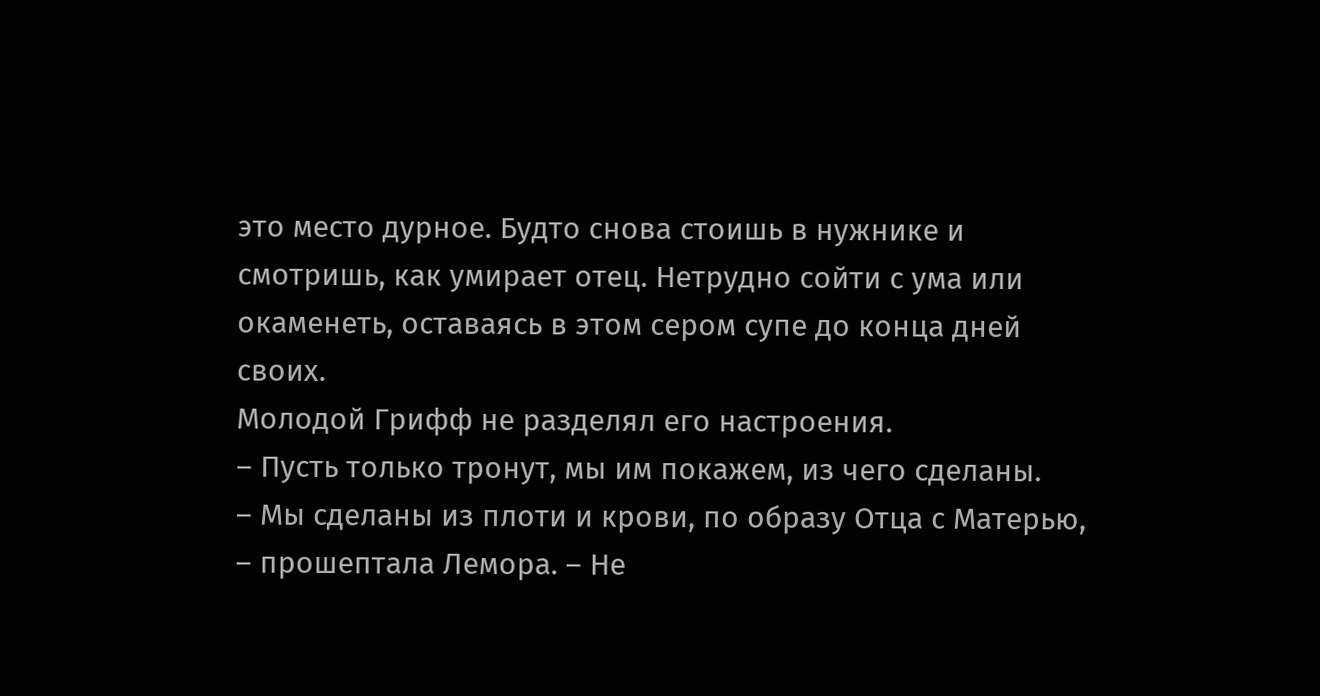это место дурное. Будто снова стоишь в нужнике и смотришь, как умирает отец. Нетрудно сойти с ума или окаменеть, оставаясь в этом сером супе до конца дней своих.
Молодой Грифф не разделял его настроения.
– Пусть только тронут, мы им покажем, из чего сделаны.
– Мы сделаны из плоти и крови, по образу Отца с Матерью, – прошептала Лемора. – Не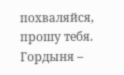похваляйся, прошу тебя. Гордыня –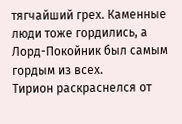тягчайший грех. Каменные люди тоже гордились, а Лорд-Покойник был самым гордым из всех.
Тирион раскраснелся от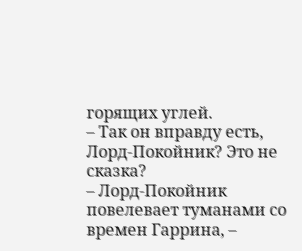горящих углей.
– Так он вправду есть, Лорд-Покойник? Это не сказка?
– Лорд-Покойник повелевает туманами со времен Гаррина, –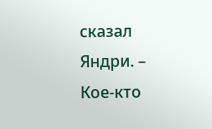сказал Яндри. – Кое-кто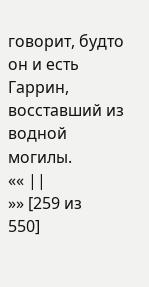говорит, будто он и есть Гаррин, восставший из водной могилы.
«« ||
»» [259 из
550]